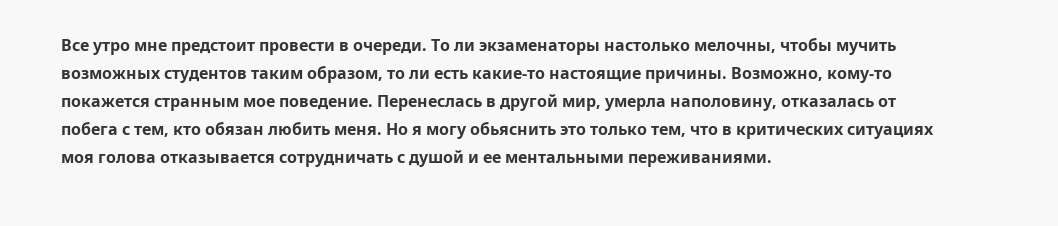Все утро мне предстоит провести в очереди. То ли экзаменаторы настолько мелочны, чтобы мучить возможных студентов таким образом, то ли есть какие-то настоящие причины. Возможно, кому-то покажется странным мое поведение. Перенеслась в другой мир, умерла наполовину, отказалась от побега с тем, кто обязан любить меня. Но я могу обьяснить это только тем, что в критических ситуациях моя голова отказывается сотрудничать с душой и ее ментальными переживаниями.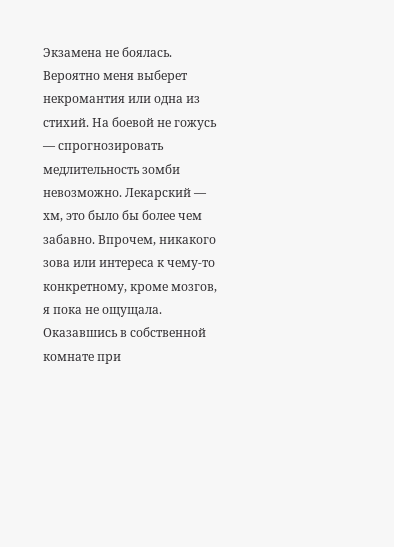Экзамена не боялась. Вероятно меня выберет некромантия или одна из стихий. На боевой не гожусь — спрогнозировать медлительность зомби невозможно. Лекарский — хм, это было бы более чем забавно. Впрочем, никакого зова или интереса к чему-то конкретному, кроме мозгов, я пока не ощущала.
Оказавшись в собственной комнате при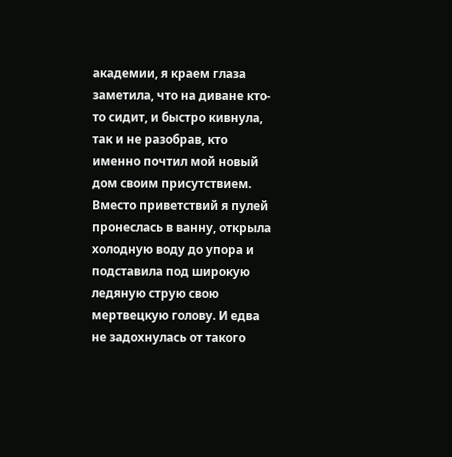академии, я краем глаза заметила, что на диване кто-то сидит, и быстро кивнула, так и не разобрав, кто именно почтил мой новый дом своим присутствием. Вместо приветствий я пулей пронеслась в ванну, открыла холодную воду до упора и подставила под широкую ледяную струю свою мертвецкую голову. И едва не задохнулась от такого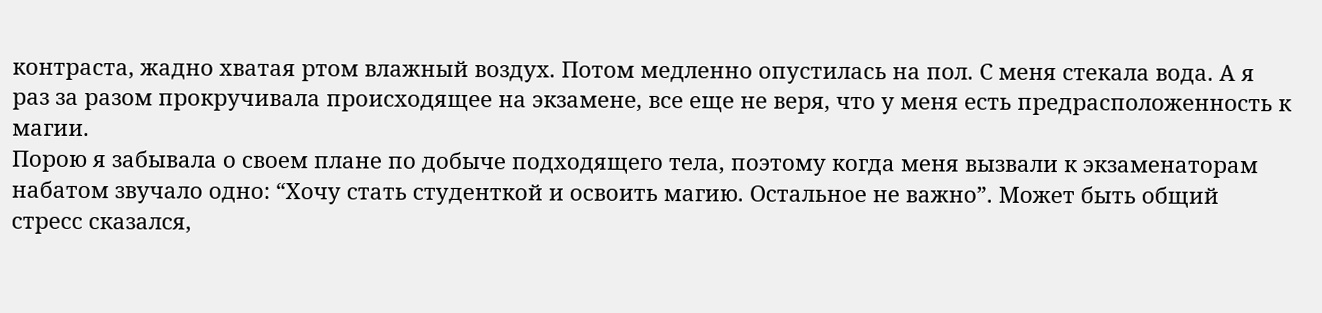контраста, жадно хватая ртом влажный воздух. Потом медленно опустилась на пол. С меня стекала вода. А я раз за разом прокручивала происходящее на экзамене, все еще не веря, что у меня есть предрасположенность к магии.
Порою я забывала о своем плане по добыче подходящего тела, поэтому когда меня вызвали к экзаменаторам набатом звучало одно: “Хочу стать студенткой и освоить магию. Остальное не важно”. Может быть общий стресс сказался,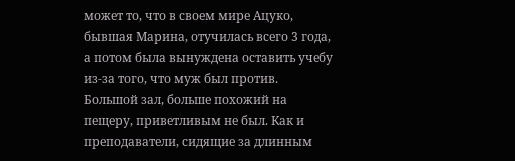может то, что в своем мире Ацуко, бывшая Марина, отучилась всего 3 года, а потом была вынуждена оставить учебу из-за того, что муж был против.
Большой зал, больше похожий на пещеру, приветливым не был. Как и преподаватели, сидящие за длинным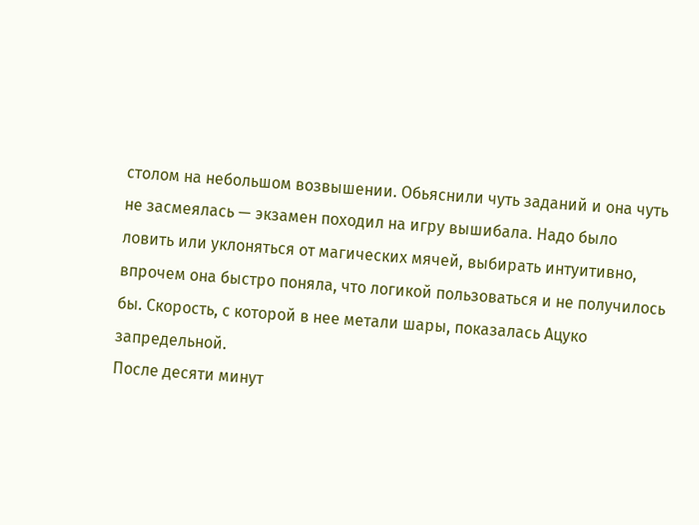столом на небольшом возвышении. Обьяснили чуть заданий и она чуть не засмеялась — экзамен походил на игру вышибала. Надо было ловить или уклоняться от магических мячей, выбирать интуитивно, впрочем она быстро поняла, что логикой пользоваться и не получилось бы. Скорость, с которой в нее метали шары, показалась Ацуко запредельной.
После десяти минут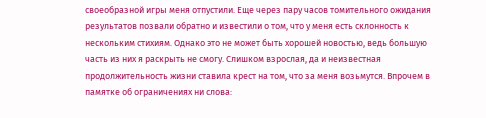своеобразной игры меня отпустили. Еще через пару часов томительного ожидания результатов позвали обратно и известили о том, что у меня есть склонность к нескольким стихиям. Однако это не может быть хорошей новостью, ведь большую часть из них я раскрыть не смогу. Слишком взрослая, да и неизвестная продолжительность жизни ставила крест на том, что за меня возьмутся. Впрочем в памятке об ограничениях ни слова: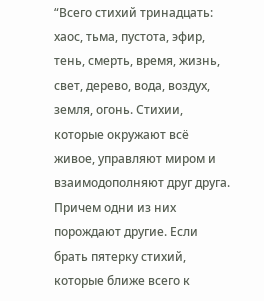“Всего стихий тринадцать: хаос, тьма, пустота, эфир, тень, смерть, время, жизнь, свет, дерево, вода, воздух, земля, огонь. Стихии, которые окружают всё живое, управляют миром и взаимодополняют друг друга. Причем одни из них порождают другие. Если брать пятерку стихий, которые ближе всего к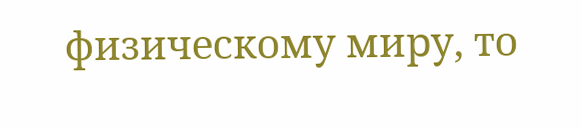физическому миру, то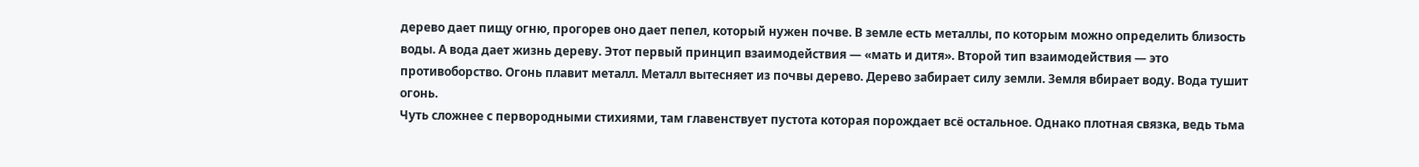дерево дает пищу огню, прогорев оно дает пепел, который нужен почве. В земле есть металлы, по которым можно определить близость воды. А вода дает жизнь дереву. Этот первый принцип взаимодействия — «мать и дитя». Второй тип взаимодействия — это противоборство. Огонь плавит металл. Металл вытесняет из почвы дерево. Дерево забирает силу земли. Земля вбирает воду. Вода тушит огонь.
Чуть сложнее с первородными стихиями, там главенствует пустота которая порождает всё остальное. Однако плотная связка, ведь тьма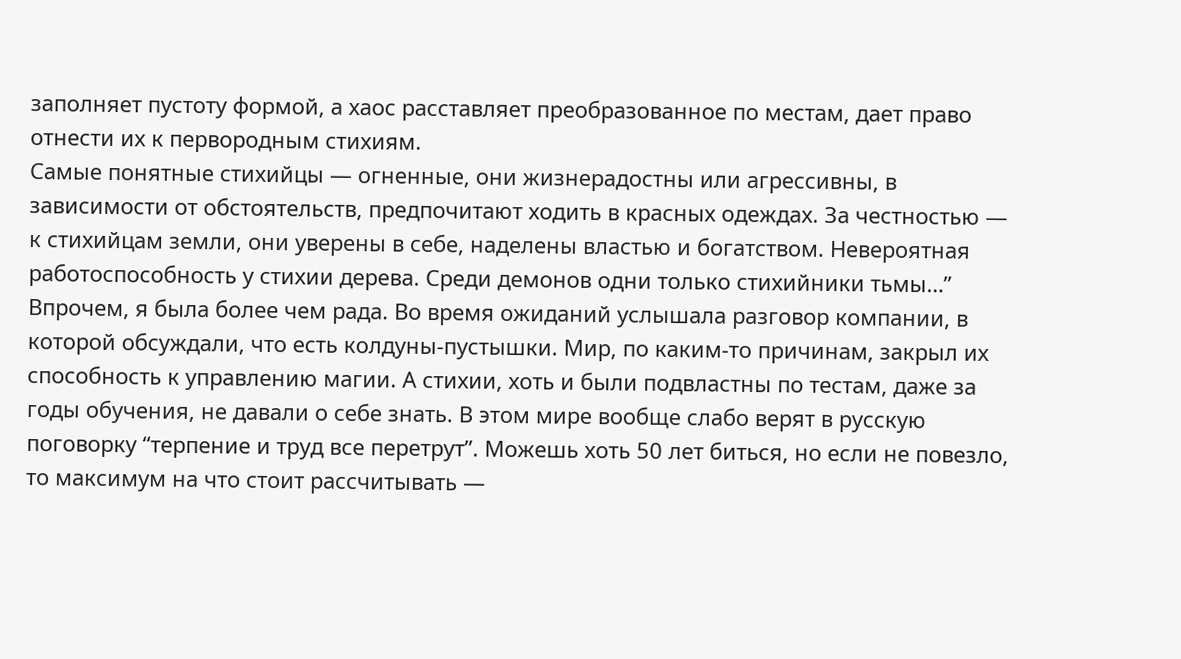заполняет пустоту формой, а хаос расставляет преобразованное по местам, дает право отнести их к первородным стихиям.
Самые понятные стихийцы — огненные, они жизнерадостны или агрессивны, в зависимости от обстоятельств, предпочитают ходить в красных одеждах. За честностью — к стихийцам земли, они уверены в себе, наделены властью и богатством. Невероятная работоспособность у стихии дерева. Среди демонов одни только стихийники тьмы…”
Впрочем, я была более чем рада. Во время ожиданий услышала разговор компании, в которой обсуждали, что есть колдуны-пустышки. Мир, по каким-то причинам, закрыл их способность к управлению магии. А стихии, хоть и были подвластны по тестам, даже за годы обучения, не давали о себе знать. В этом мире вообще слабо верят в русскую поговорку “терпение и труд все перетрут”. Можешь хоть 50 лет биться, но если не повезло, то максимум на что стоит рассчитывать —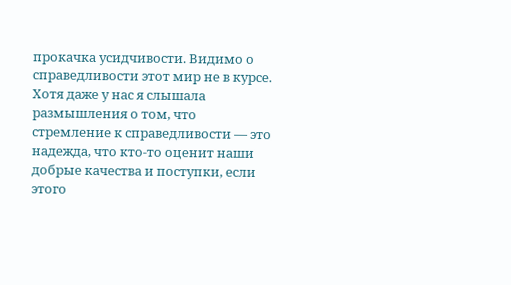прокачка усидчивости. Видимо о справедливости этот мир не в курсе. Хотя даже у нас я слышала размышления о том, что стремление к справедливости — это надежда, что кто-то оценит наши добрые качества и поступки, если этого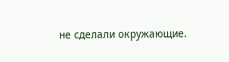не сделали окружающие.